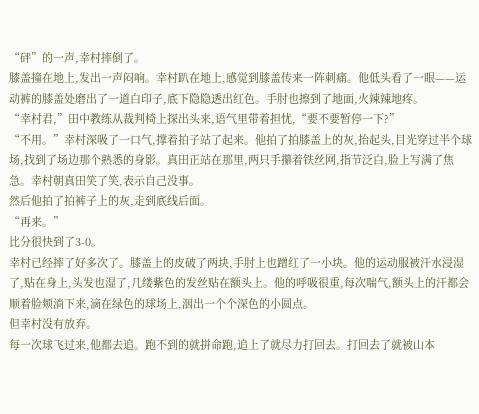“砰”的一声,幸村摔倒了。
膝盖撞在地上,发出一声闷响。幸村趴在地上,感觉到膝盖传来一阵刺痛。他低头看了一眼——运动裤的膝盖处磨出了一道白印子,底下隐隐透出红色。手肘也擦到了地面,火辣辣地疼。
“幸村君,”田中教练从裁判椅上探出头来,语气里带着担忧,“要不要暂停一下?”
“不用。”幸村深吸了一口气,撑着拍子站了起来。他拍了拍膝盖上的灰,抬起头,目光穿过半个球场,找到了场边那个熟悉的身影。真田正站在那里,两只手攥着铁丝网,指节泛白,脸上写满了焦急。幸村朝真田笑了笑,表示自己没事。
然后他拍了拍裤子上的灰,走到底线后面。
“再来。”
比分很快到了3-0。
幸村已经摔了好多次了。膝盖上的皮破了两块,手肘上也蹭红了一小块。他的运动服被汗水浸湿了,贴在身上,头发也湿了,几缕紫色的发丝贴在额头上。他的呼吸很重,每次喘气,额头上的汗都会顺着脸颊淌下来,滴在绿色的球场上,洇出一个个深色的小圆点。
但幸村没有放弃。
每一次球飞过来,他都去追。跑不到的就拼命跑,追上了就尽力打回去。打回去了就被山本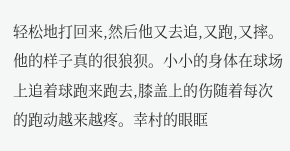轻松地打回来,然后他又去追,又跑,又摔。
他的样子真的很狼狈。小小的身体在球场上追着球跑来跑去,膝盖上的伤随着每次的跑动越来越疼。幸村的眼眶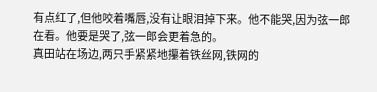有点红了,但他咬着嘴唇,没有让眼泪掉下来。他不能哭,因为弦一郎在看。他要是哭了,弦一郎会更着急的。
真田站在场边,两只手紧紧地攥着铁丝网,铁网的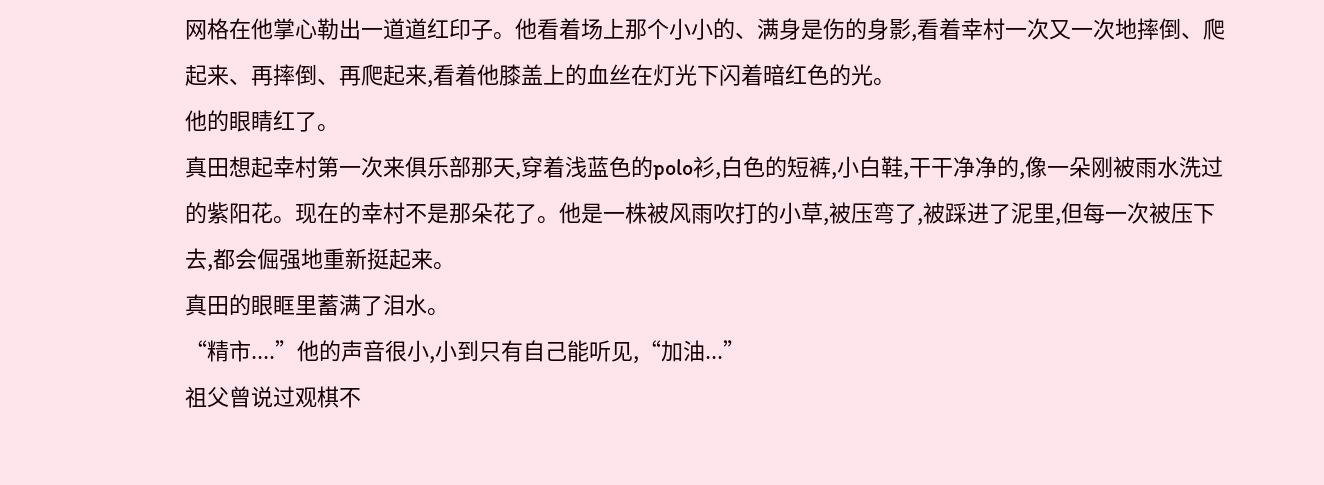网格在他掌心勒出一道道红印子。他看着场上那个小小的、满身是伤的身影,看着幸村一次又一次地摔倒、爬起来、再摔倒、再爬起来,看着他膝盖上的血丝在灯光下闪着暗红色的光。
他的眼睛红了。
真田想起幸村第一次来俱乐部那天,穿着浅蓝色的polo衫,白色的短裤,小白鞋,干干净净的,像一朵刚被雨水洗过的紫阳花。现在的幸村不是那朵花了。他是一株被风雨吹打的小草,被压弯了,被踩进了泥里,但每一次被压下去,都会倔强地重新挺起来。
真田的眼眶里蓄满了泪水。
“精市....”他的声音很小,小到只有自己能听见,“加油...”
祖父曾说过观棋不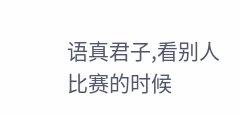语真君子,看别人比赛的时候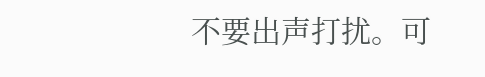不要出声打扰。可